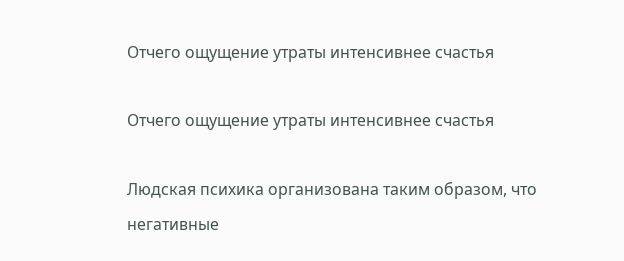Отчего ощущение утраты интенсивнее счастья

Отчего ощущение утраты интенсивнее счастья

Людская психика организована таким образом, что негативные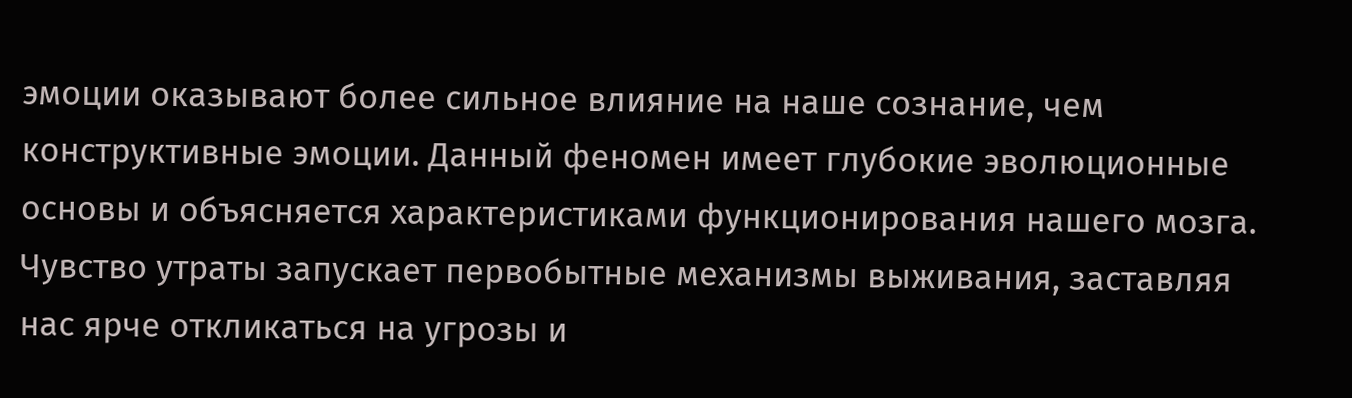эмоции оказывают более сильное влияние на наше сознание, чем конструктивные эмоции. Данный феномен имеет глубокие эволюционные основы и объясняется характеристиками функционирования нашего мозга. Чувство утраты запускает первобытные механизмы выживания, заставляя нас ярче откликаться на угрозы и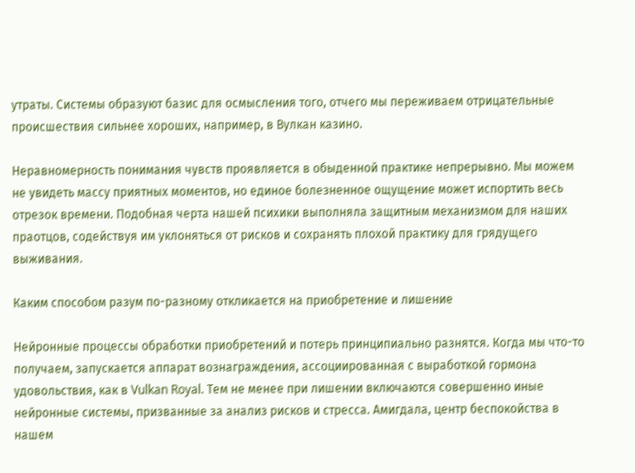утраты. Системы образуют базис для осмысления того, отчего мы переживаем отрицательные происшествия сильнее хороших, например, в Вулкан казино.

Неравномерность понимания чувств проявляется в обыденной практике непрерывно. Мы можем не увидеть массу приятных моментов, но единое болезненное ощущение может испортить весь отрезок времени. Подобная черта нашей психики выполняла защитным механизмом для наших праотцов, содействуя им уклоняться от рисков и сохранять плохой практику для грядущего выживания.

Каким способом разум по-разному откликается на приобретение и лишение

Нейронные процессы обработки приобретений и потерь принципиально разнятся. Когда мы что-то получаем, запускается аппарат вознаграждения, ассоциированная с выработкой гормона удовольствия, как в Vulkan Royal. Тем не менее при лишении включаются совершенно иные нейронные системы, призванные за анализ рисков и стресса. Амигдала, центр беспокойства в нашем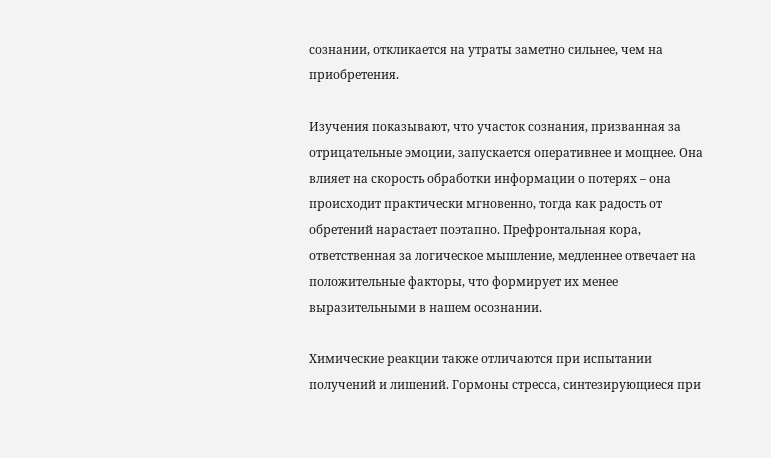сознании, откликается на утраты заметно сильнее, чем на приобретения.

Изучения показывают, что участок сознания, призванная за отрицательные эмоции, запускается оперативнее и мощнее. Она влияет на скорость обработки информации о потерях – она происходит практически мгновенно, тогда как радость от обретений нарастает поэтапно. Префронтальная кора, ответственная за логическое мышление, медленнее отвечает на положительные факторы, что формирует их менее выразительными в нашем осознании.

Химические реакции также отличаются при испытании получений и лишений. Гормоны стресса, синтезирующиеся при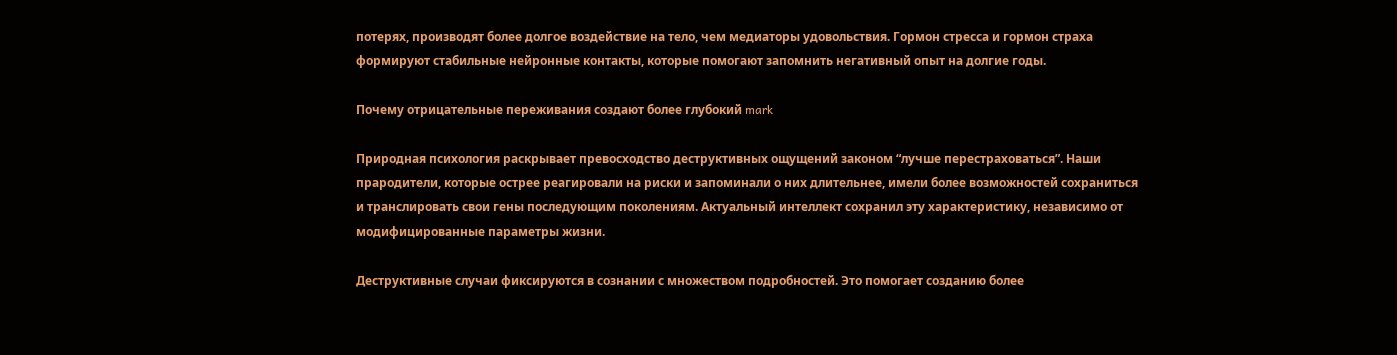потерях, производят более долгое воздействие на тело, чем медиаторы удовольствия. Гормон стресса и гормон страха формируют стабильные нейронные контакты, которые помогают запомнить негативный опыт на долгие годы.

Почему отрицательные переживания создают более глубокий mark

Природная психология раскрывает превосходство деструктивных ощущений законом “лучше перестраховаться”. Наши прародители, которые острее реагировали на риски и запоминали о них длительнее, имели более возможностей сохраниться и транслировать свои гены последующим поколениям. Актуальный интеллект сохранил эту характеристику, независимо от модифицированные параметры жизни.

Деструктивные случаи фиксируются в сознании с множеством подробностей. Это помогает созданию более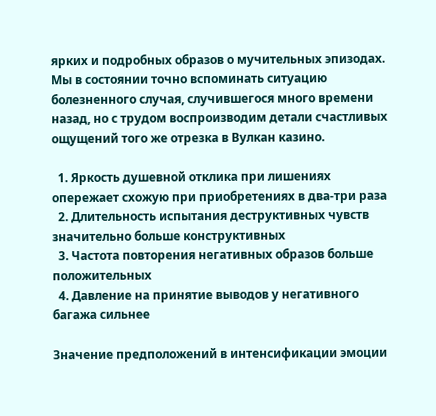ярких и подробных образов о мучительных эпизодах. Мы в состоянии точно вспоминать ситуацию болезненного случая, случившегося много времени назад, но с трудом воспроизводим детали счастливых ощущений того же отрезка в Вулкан казино.

  1. Яркость душевной отклика при лишениях опережает схожую при приобретениях в два-три раза
  2. Длительность испытания деструктивных чувств значительно больше конструктивных
  3. Частота повторения негативных образов больше положительных
  4. Давление на принятие выводов у негативного багажа сильнее

Значение предположений в интенсификации эмоции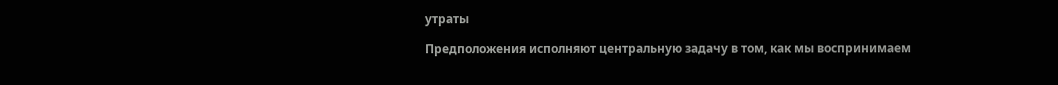утраты

Предположения исполняют центральную задачу в том, как мы воспринимаем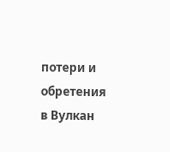потери и обретения в Вулкан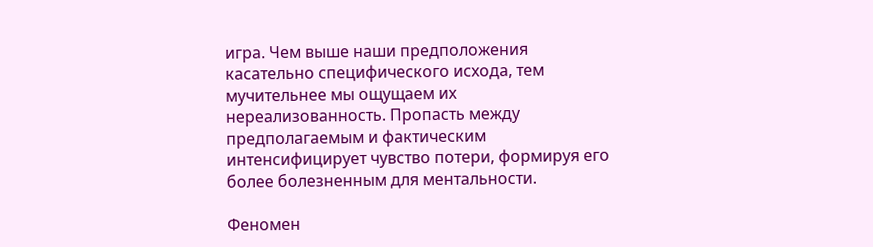игра. Чем выше наши предположения касательно специфического исхода, тем мучительнее мы ощущаем их нереализованность. Пропасть между предполагаемым и фактическим интенсифицирует чувство потери, формируя его более болезненным для ментальности.

Феномен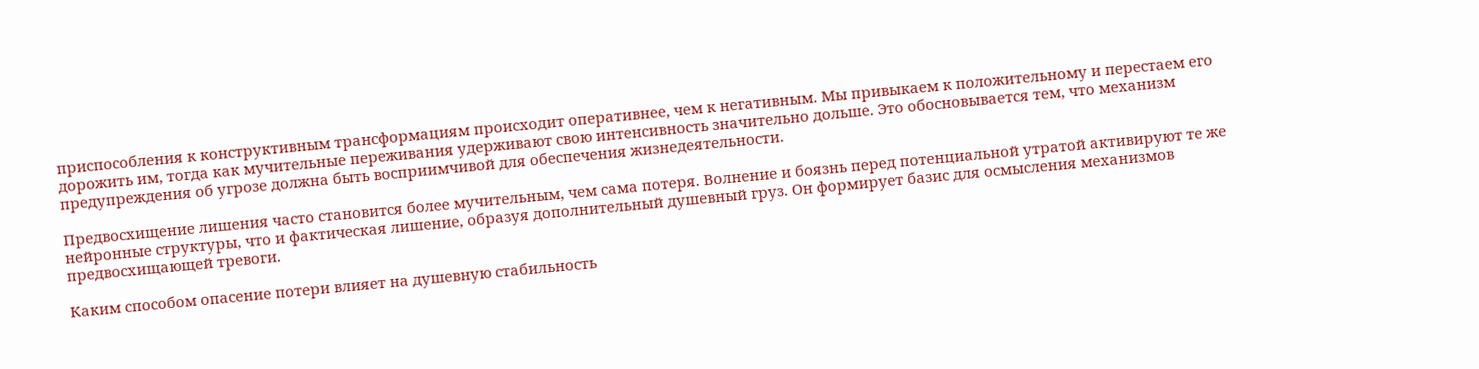приспособления к конструктивным трансформациям происходит оперативнее, чем к негативным. Мы привыкаем к положительному и перестаем его дорожить им, тогда как мучительные переживания удерживают свою интенсивность значительно дольше. Это обосновывается тем, что механизм предупреждения об угрозе должна быть восприимчивой для обеспечения жизнедеятельности.

Предвосхищение лишения часто становится более мучительным, чем сама потеря. Волнение и боязнь перед потенциальной утратой активируют те же нейронные структуры, что и фактическая лишение, образуя дополнительный душевный груз. Он формирует базис для осмысления механизмов предвосхищающей тревоги.

Каким способом опасение потери влияет на душевную стабильность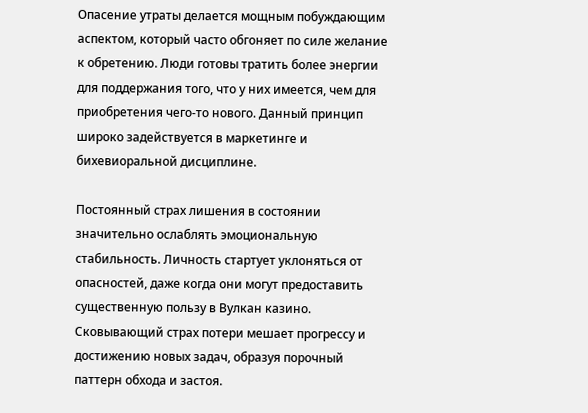Опасение утраты делается мощным побуждающим аспектом, который часто обгоняет по силе желание к обретению. Люди готовы тратить более энергии для поддержания того, что у них имеется, чем для приобретения чего-то нового. Данный принцип широко задействуется в маркетинге и бихевиоральной дисциплине.

Постоянный страх лишения в состоянии значительно ослаблять эмоциональную стабильность. Личность стартует уклоняться от опасностей, даже когда они могут предоставить существенную пользу в Вулкан казино. Сковывающий страх потери мешает прогрессу и достижению новых задач, образуя порочный паттерн обхода и застоя.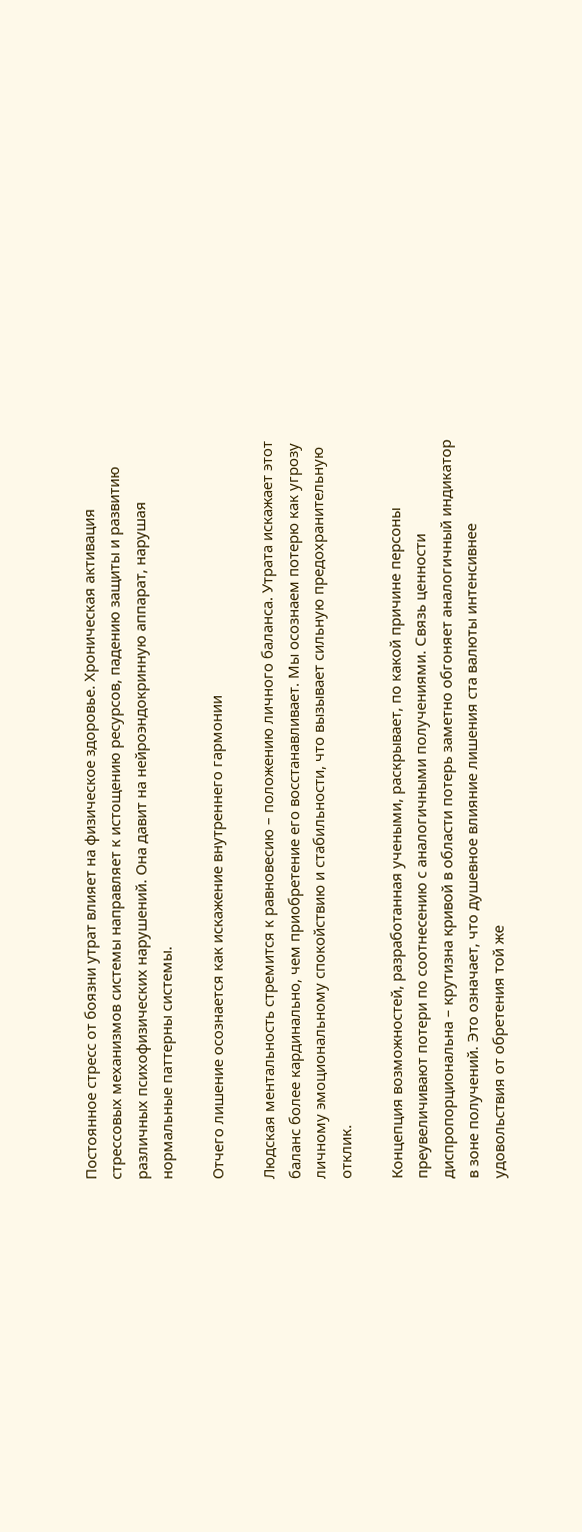Постоянное стресс от боязни утрат влияет на физическое здоровье. Хроническая активация стрессовых механизмов системы направляет к истощению ресурсов, падению защиты и развитию различных психофизических нарушений. Она давит на нейроэндокринную аппарат, нарушая нормальные паттерны системы.

Отчего лишение осознается как искажение внутреннего гармонии

Людская ментальность стремится к равновесию – положению личного баланса. Утрата искажает этот баланс более кардинально, чем приобретение его восстанавливает. Мы осознаем потерю как угрозу личному эмоциональному спокойствию и стабильности, что вызывает сильную предохранительную отклик.

Концепция возможностей, разработанная учеными, раскрывает, по какой причине персоны преувеличивают потери по соотнесению с аналогичными получениями. Связь ценности диспропорциональна – крутизна кривой в области потерь заметно обгоняет аналогичный индикатор в зоне получений. Это означает, что душевное влияние лишения ста валюты интенсивнее удовольствия от обретения той же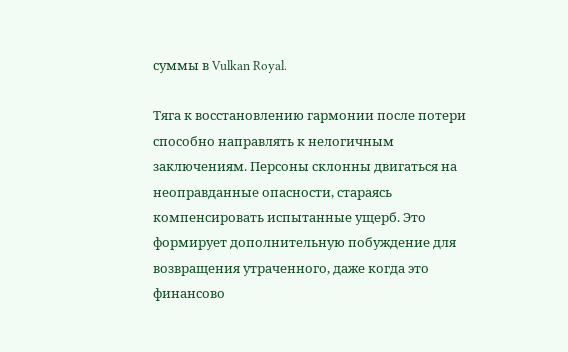суммы в Vulkan Royal.

Тяга к восстановлению гармонии после потери способно направлять к нелогичным заключениям. Персоны склонны двигаться на неоправданные опасности, стараясь компенсировать испытанные ущерб. Это формирует дополнительную побуждение для возвращения утраченного, даже когда это финансово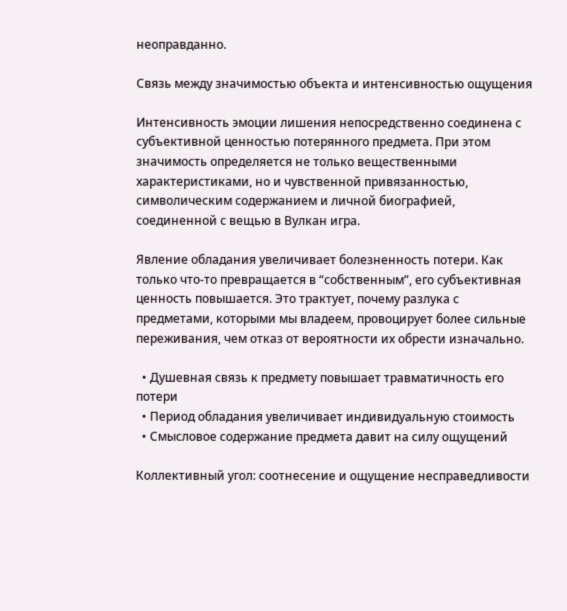неоправданно.

Связь между значимостью объекта и интенсивностью ощущения

Интенсивность эмоции лишения непосредственно соединена с субъективной ценностью потерянного предмета. При этом значимость определяется не только вещественными характеристиками, но и чувственной привязанностью, символическим содержанием и личной биографией, соединенной с вещью в Вулкан игра.

Явление обладания увеличивает болезненность потери. Как только что-то превращается в “собственным”, его субъективная ценность повышается. Это трактует, почему разлука с предметами, которыми мы владеем, провоцирует более сильные переживания, чем отказ от вероятности их обрести изначально.

  • Душевная связь к предмету повышает травматичность его потери
  • Период обладания увеличивает индивидуальную стоимость
  • Смысловое содержание предмета давит на силу ощущений

Коллективный угол: соотнесение и ощущение несправедливости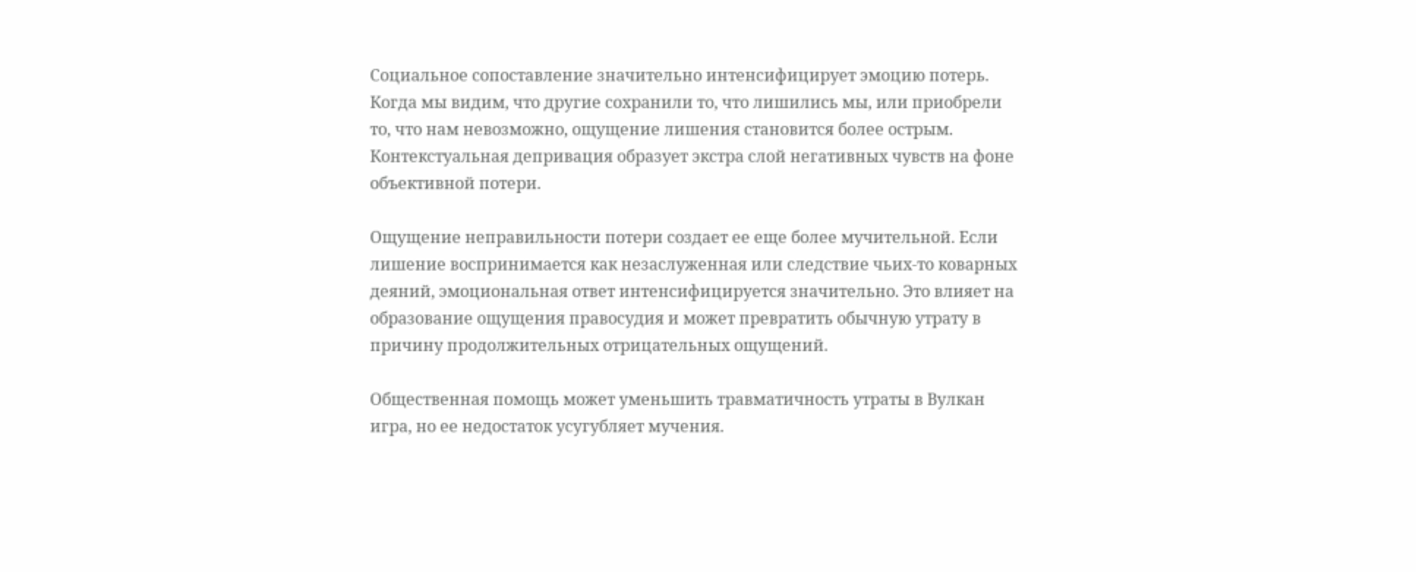Социальное сопоставление значительно интенсифицирует эмоцию потерь. Когда мы видим, что другие сохранили то, что лишились мы, или приобрели то, что нам невозможно, ощущение лишения становится более острым. Контекстуальная депривация образует экстра слой негативных чувств на фоне объективной потери.

Ощущение неправильности потери создает ее еще более мучительной. Если лишение воспринимается как незаслуженная или следствие чьих-то коварных деяний, эмоциональная ответ интенсифицируется значительно. Это влияет на образование ощущения правосудия и может превратить обычную утрату в причину продолжительных отрицательных ощущений.

Общественная помощь может уменьшить травматичность утраты в Вулкан игра, но ее недостаток усугубляет мучения.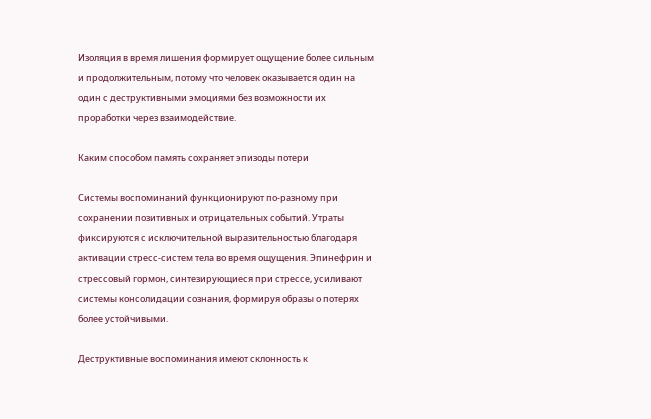Изоляция в время лишения формирует ощущение более сильным и продолжительным, потому что человек оказывается один на один с деструктивными эмоциями без возможности их проработки через взаимодействие.

Каким способом память сохраняет эпизоды потери

Системы воспоминаний функционируют по-разному при сохранении позитивных и отрицательных событий. Утраты фиксируются с исключительной выразительностью благодаря активации стресс-систем тела во время ощущения. Эпинефрин и стрессовый гормон, синтезирующиеся при стрессе, усиливают системы консолидации сознания, формируя образы о потерях более устойчивыми.

Деструктивные воспоминания имеют склонность к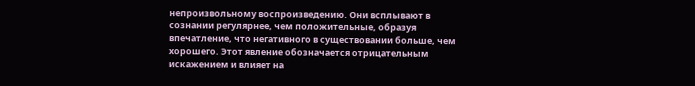непроизвольному воспроизведению. Они всплывают в сознании регулярнее, чем положительные, образуя впечатление, что негативного в существовании больше, чем хорошего. Этот явление обозначается отрицательным искажением и влияет на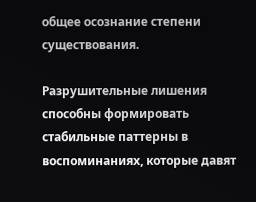общее осознание степени существования.

Разрушительные лишения способны формировать стабильные паттерны в воспоминаниях, которые давят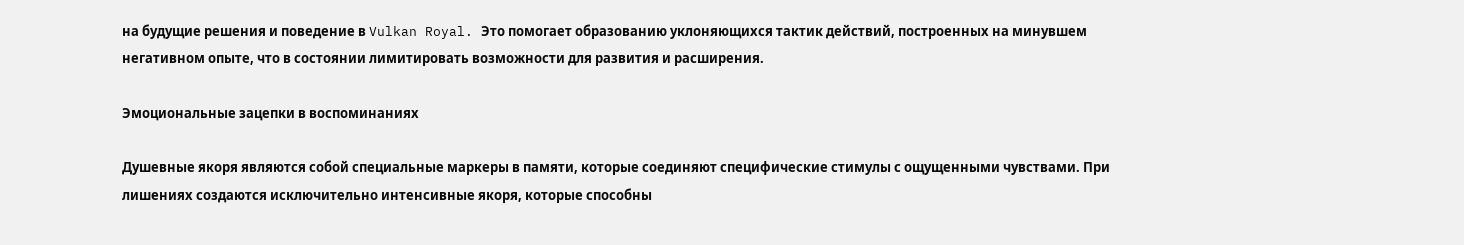на будущие решения и поведение в Vulkan Royal. Это помогает образованию уклоняющихся тактик действий, построенных на минувшем негативном опыте, что в состоянии лимитировать возможности для развития и расширения.

Эмоциональные зацепки в воспоминаниях

Душевные якоря являются собой специальные маркеры в памяти, которые соединяют специфические стимулы с ощущенными чувствами. При лишениях создаются исключительно интенсивные якоря, которые способны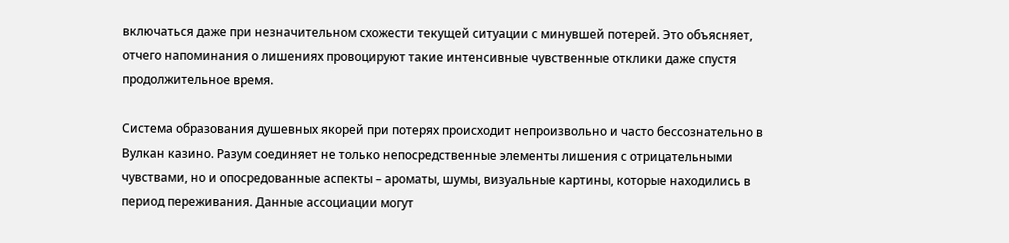включаться даже при незначительном схожести текущей ситуации с минувшей потерей. Это объясняет, отчего напоминания о лишениях провоцируют такие интенсивные чувственные отклики даже спустя продолжительное время.

Система образования душевных якорей при потерях происходит непроизвольно и часто бессознательно в Вулкан казино. Разум соединяет не только непосредственные элементы лишения с отрицательными чувствами, но и опосредованные аспекты – ароматы, шумы, визуальные картины, которые находились в период переживания. Данные ассоциации могут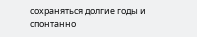сохраняться долгие годы и спонтанно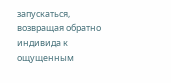запускаться, возвращая обратно индивида к ощущенным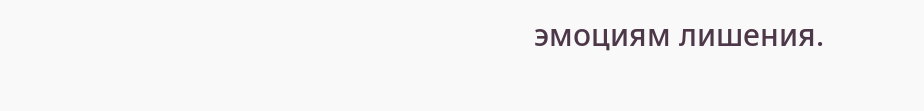эмоциям лишения.